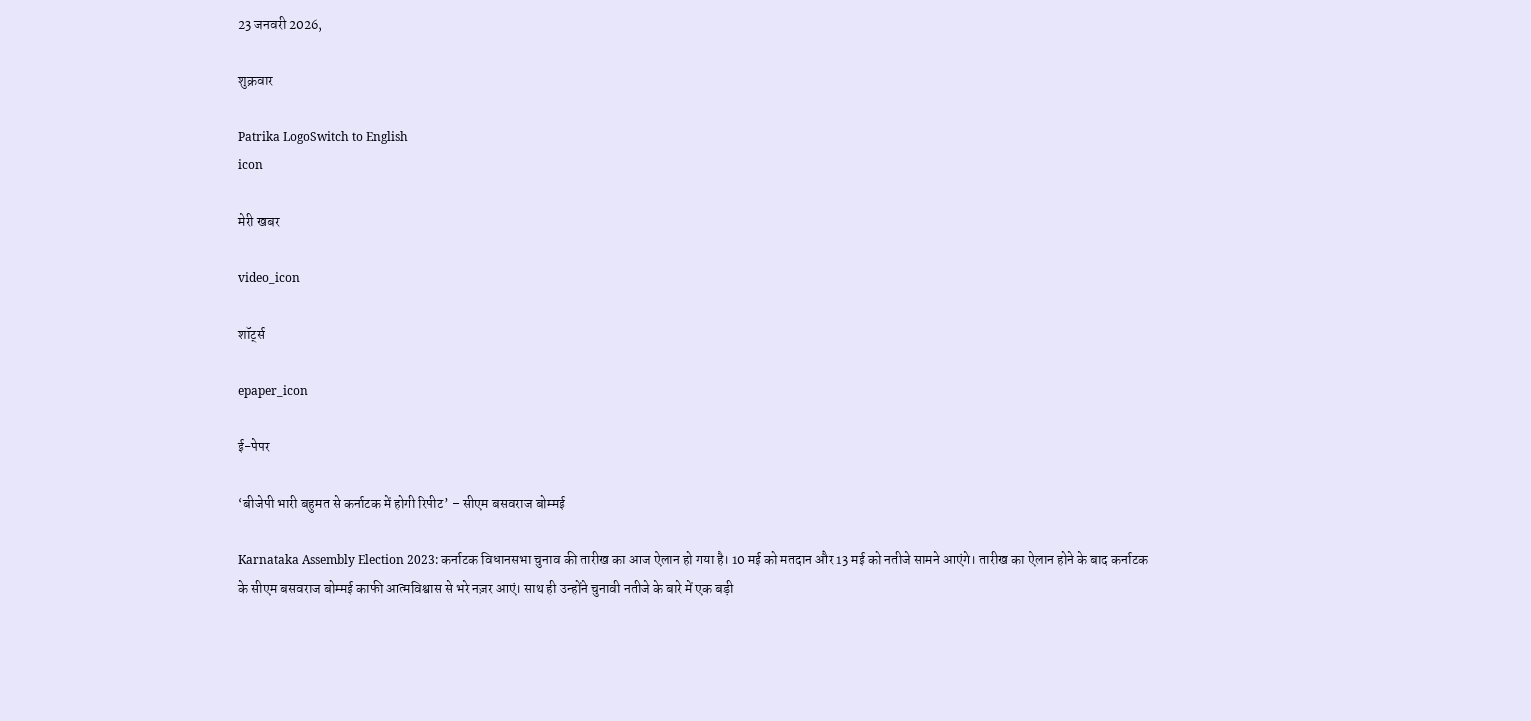23 जनवरी 2026,

शुक्रवार

Patrika LogoSwitch to English
icon

मेरी खबर

video_icon

शॉर्ट्स

epaper_icon

ई-पेपर

‘बीजेपी भारी बहुमत से कर्नाटक में होगी रिपीट’ – सीएम बसवराज बोम्मई

Karnataka Assembly Election 2023: कर्नाटक विधानसभा चुनाव की तारीख का आज ऐलान हो गया है। 10 मई को मतदान और 13 मई को नतीजे सामने आएंगे। तारीख का ऐलान होने के बाद कर्नाटक के सीएम बसवराज बोम्मई काफी आत्मविश्वास से भरे नज़र आएं। साथ ही उन्होंने चुनावी नतीजे के बारे में एक बड़ी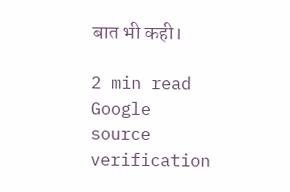बात भी कही।

2 min read
Google source verification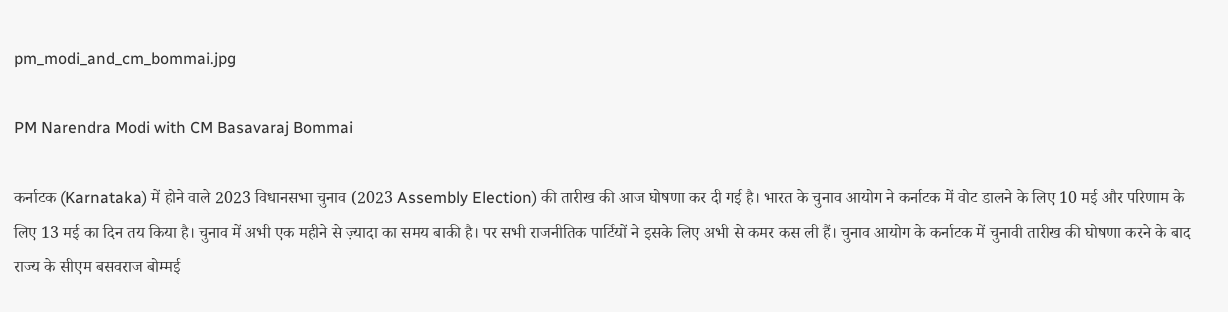pm_modi_and_cm_bommai.jpg

PM Narendra Modi with CM Basavaraj Bommai

कर्नाटक (Karnataka) में होने वाले 2023 विधानसभा चुनाव (2023 Assembly Election) की तारीख की आज घोषणा कर दी गई है। भारत के चुनाव आयोग ने कर्नाटक में वोट डालने के लिए 10 मई और परिणाम के लिए 13 मई का दिन तय किया है। चुनाव में अभी एक महीने से ज़्यादा का समय बाकी है। पर सभी राजनीतिक पार्टियों ने इसके लिए अभी से कमर कस ली हैं। चुनाव आयोग के कर्नाटक में चुनावी तारीख की घोषणा करने के बाद राज्य के सीएम बसवराज बोम्मई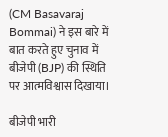(CM Basavaraj Bommai) ने इस बारे में बात करते हुए चुनाव में बीजेपी (BJP) की स्थिति पर आत्मविश्वास दिखाया।

बीजेपी भारी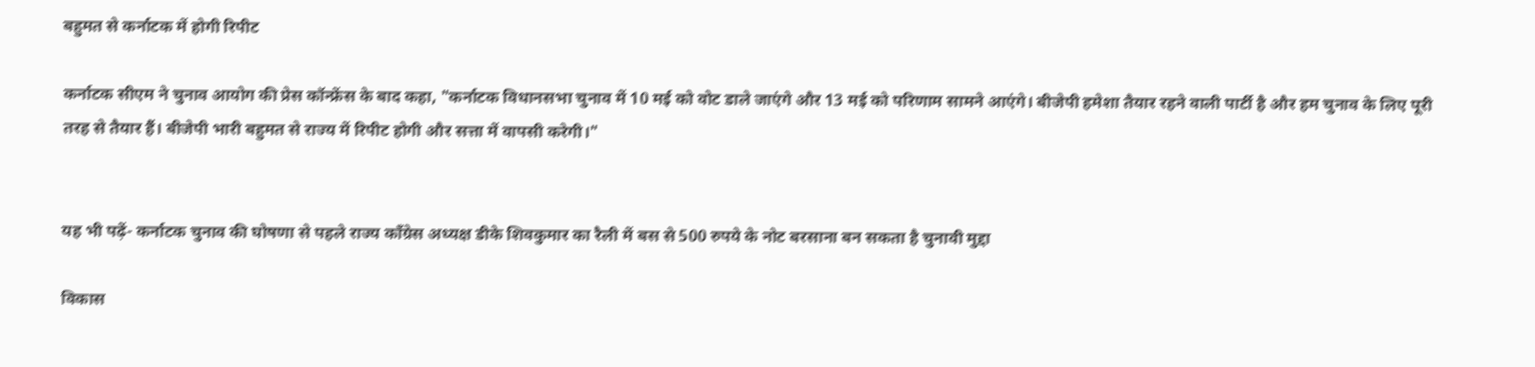बहुमत से कर्नाटक में होगी रिपीट

कर्नाटक सीएम ने चुनाव आयोग की प्रेस कॉन्फ्रेंस के बाद कहा, "कर्नाटक विधानसभा चुनाव में 10 मई को वोट डाले जाएंगे और 13 मई को परिणाम सामने आएंगे। बीजेपी हमेशा तैयार रहने वाली पार्टी है और हम चुनाव के लिए पूरी तरह से तैयार हैं। बीजेपी भारी बहुमत से राज्य में रिपीट होगी और सत्ता में वापसी करेगी।"


यह भी पढ़ें- कर्नाटक चुनाव की घोषणा से पहले राज्य काँग्रेस अध्यक्ष डीके शिवकुमार का रैली में बस से 500 रुपये के नोट बरसाना बन सकता है चुनावी मुद्दा

विकास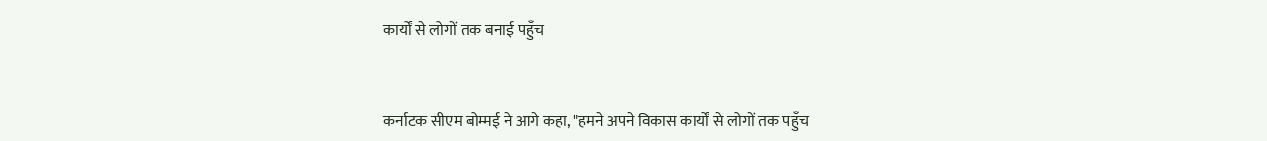कार्यों से लोगों तक बनाई पहुँच


कर्नाटक सीएम बोम्मई ने आगे कहा, "हमने अपने विकास कार्यों से लोगों तक पहुँच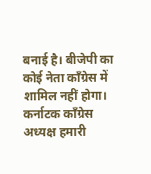बनाई है। बीजेपी का कोई नेता काँग्रेस में शामिल नहीं होगा। कर्नाटक काँग्रेस अध्यक्ष हमारी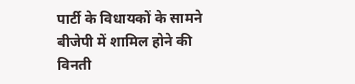पार्टी के विधायकों के सामने बीजेपी में शामिल होने की विनती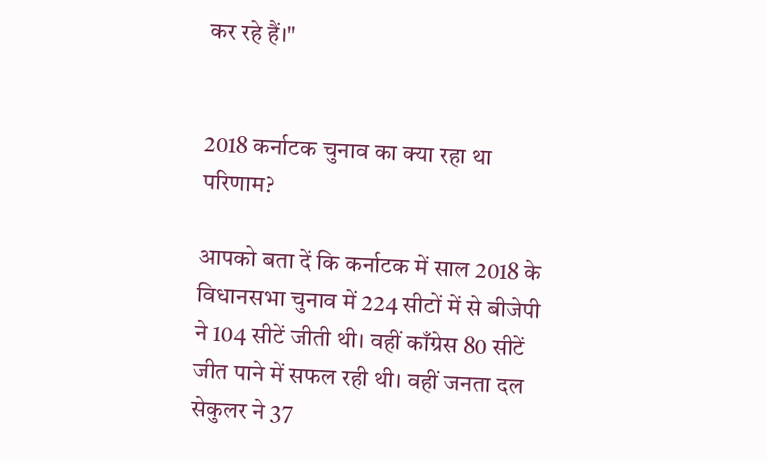कर रहे हैं।"


2018 कर्नाटक चुनाव का क्या रहा था परिणाम?

आपको बता दें कि कर्नाटक में साल 2018 के विधानसभा चुनाव में 224 सीटों में से बीजेपी ने 104 सीटें जीती थी। वहीं काँग्रेस 80 सीटें जीत पाने में सफल रही थी। वहीं जनता दल सेकुलर ने 37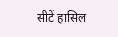सीटें हासिल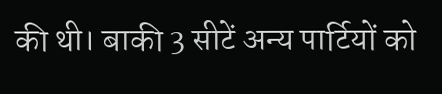की थी। बाकी 3 सीटें अन्य पार्टियों को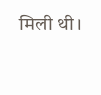मिली थी।